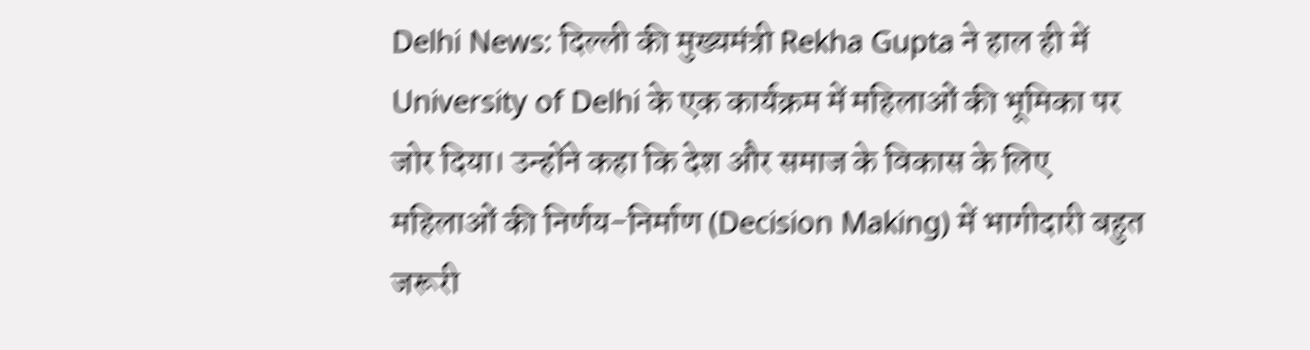Delhi News: दिल्ली की मुख्यमंत्री Rekha Gupta ने हाल ही में University of Delhi के एक कार्यक्रम में महिलाओं की भूमिका पर जोर दिया। उन्होंने कहा कि देश और समाज के विकास के लिए महिलाओं की निर्णय-निर्माण (Decision Making) में भागीदारी बहुत जरूरी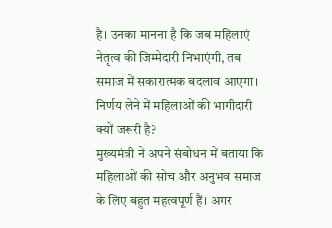है। उनका मानना है कि जब महिलाएं नेतृत्व की जिम्मेदारी निभाएंगी, तब समाज में सकारात्मक बदलाव आएगा।
निर्णय लेने में महिलाओं की भागीदारी क्यों जरूरी है?
मुख्यमंत्री ने अपने संबोधन में बताया कि महिलाओं की सोच और अनुभव समाज के लिए बहुत महत्वपूर्ण हैं। अगर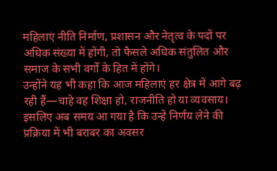महिलाएं नीति निर्माण, प्रशासन और नेतृत्व के पदों पर अधिक संख्या में होंगी, तो फैसले अधिक संतुलित और समाज के सभी वर्गों के हित में होंगे।
उन्होंने यह भी कहा कि आज महिलाएं हर क्षेत्र में आगे बढ़ रही हैं—चाहे वह शिक्षा हो, राजनीति हो या व्यवसाय। इसलिए अब समय आ गया है कि उन्हें निर्णय लेने की प्रक्रिया में भी बराबर का अवसर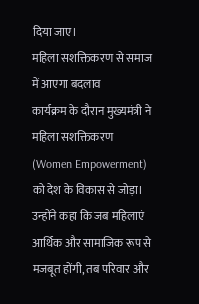दिया जाए।
महिला सशक्तिकरण से समाज में आएगा बदलाव
कार्यक्रम के दौरान मुख्यमंत्री ने महिला सशक्तिकरण (Women Empowerment) को देश के विकास से जोड़ा। उन्होंने कहा कि जब महिलाएं आर्थिक और सामाजिक रूप से मजबूत होंगी, तब परिवार और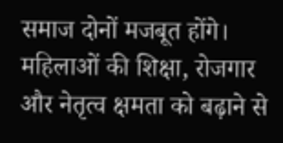समाज दोनों मजबूत होंगे।
महिलाओं की शिक्षा, रोजगार और नेतृत्व क्षमता को बढ़ाने से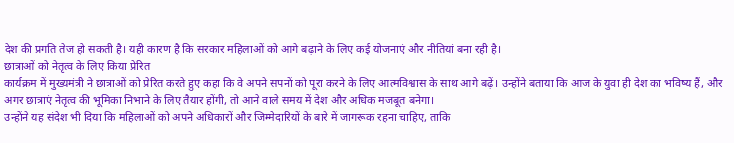देश की प्रगति तेज हो सकती है। यही कारण है कि सरकार महिलाओं को आगे बढ़ाने के लिए कई योजनाएं और नीतियां बना रही है।
छात्राओं को नेतृत्व के लिए किया प्रेरित
कार्यक्रम में मुख्यमंत्री ने छात्राओं को प्रेरित करते हुए कहा कि वे अपने सपनों को पूरा करने के लिए आत्मविश्वास के साथ आगे बढ़ें। उन्होंने बताया कि आज के युवा ही देश का भविष्य हैं, और अगर छात्राएं नेतृत्व की भूमिका निभाने के लिए तैयार होंगी, तो आने वाले समय में देश और अधिक मजबूत बनेगा।
उन्होंने यह संदेश भी दिया कि महिलाओं को अपने अधिकारों और जिम्मेदारियों के बारे में जागरूक रहना चाहिए, ताकि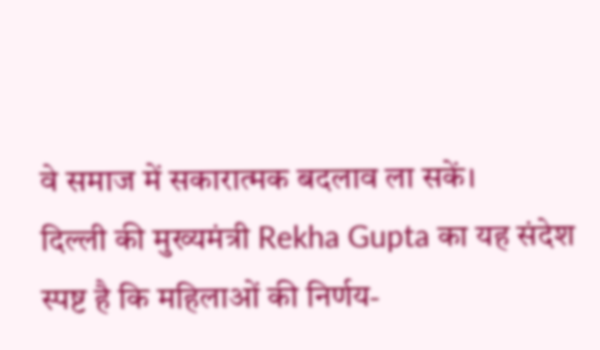वे समाज में सकारात्मक बदलाव ला सकें।
दिल्ली की मुख्यमंत्री Rekha Gupta का यह संदेश स्पष्ट है कि महिलाओं की निर्णय-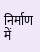निर्माण में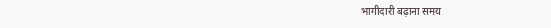भागीदारी बढ़ाना समय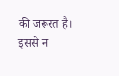की जरूरत है। इससे न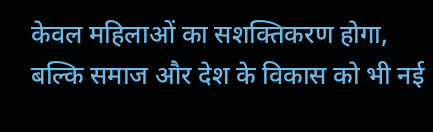केवल महिलाओं का सशक्तिकरण होगा, बल्कि समाज और देश के विकास को भी नई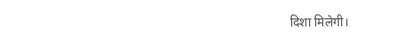दिशा मिलेगी।